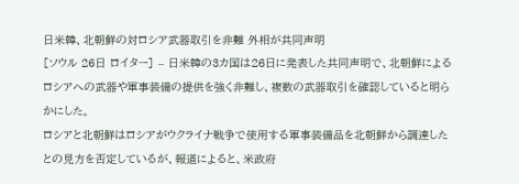日米韓、北朝鮮の対ロシア武器取引を非難 外相が共同声明
[ソウル 26日 ロイター] – 日米韓の3カ国は26日に発表した共同声明で、北朝鮮によるロシアへの武器や軍事装備の提供を強く非難し、複数の武器取引を確認していると明らかにした。
ロシアと北朝鮮はロシアがウクライナ戦争で使用する軍事装備品を北朝鮮から調達したとの見方を否定しているが、報道によると、米政府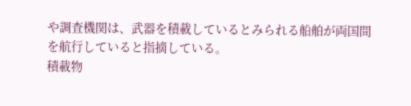や調査機関は、武器を積載しているとみられる船舶が両国間を航行していると指摘している。
積載物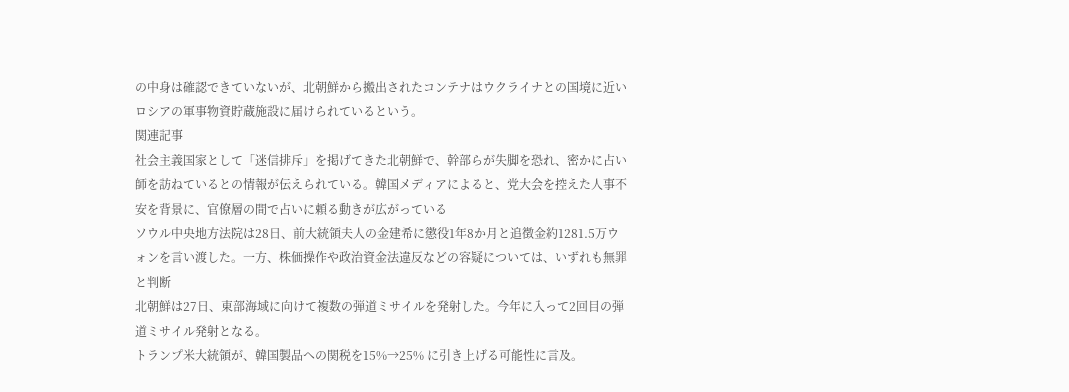の中身は確認できていないが、北朝鮮から搬出されたコンテナはウクライナとの国境に近いロシアの軍事物資貯蔵施設に届けられているという。
関連記事
社会主義国家として「迷信排斥」を掲げてきた北朝鮮で、幹部らが失脚を恐れ、密かに占い師を訪ねているとの情報が伝えられている。韓国メディアによると、党大会を控えた人事不安を背景に、官僚層の間で占いに頼る動きが広がっている
ソウル中央地方法院は28日、前大統領夫人の金建希に懲役1年8か月と追徴金約1281.5万ウォンを言い渡した。一方、株価操作や政治資金法違反などの容疑については、いずれも無罪と判断
北朝鮮は27日、東部海域に向けて複数の弾道ミサイルを発射した。今年に入って2回目の弾道ミサイル発射となる。
トランプ米大統領が、韓国製品への関税を15%→25% に引き上げる可能性に言及。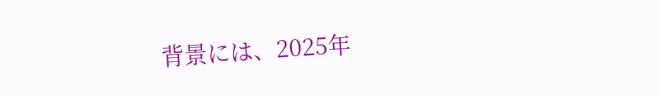背景には、2025年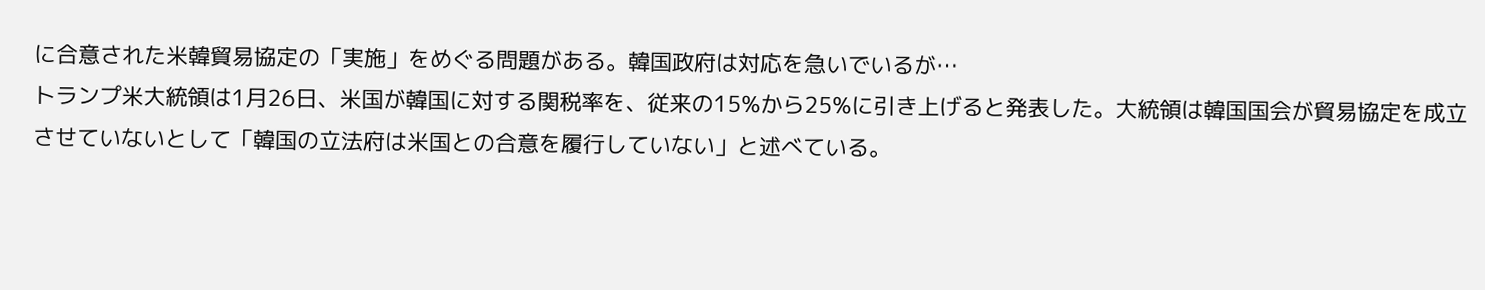に合意された米韓貿易協定の「実施」をめぐる問題がある。韓国政府は対応を急いでいるが…
トランプ米大統領は1月26日、米国が韓国に対する関税率を、従来の15%から25%に引き上げると発表した。大統領は韓国国会が貿易協定を成立させていないとして「韓国の立法府は米国との合意を履行していない」と述べている。